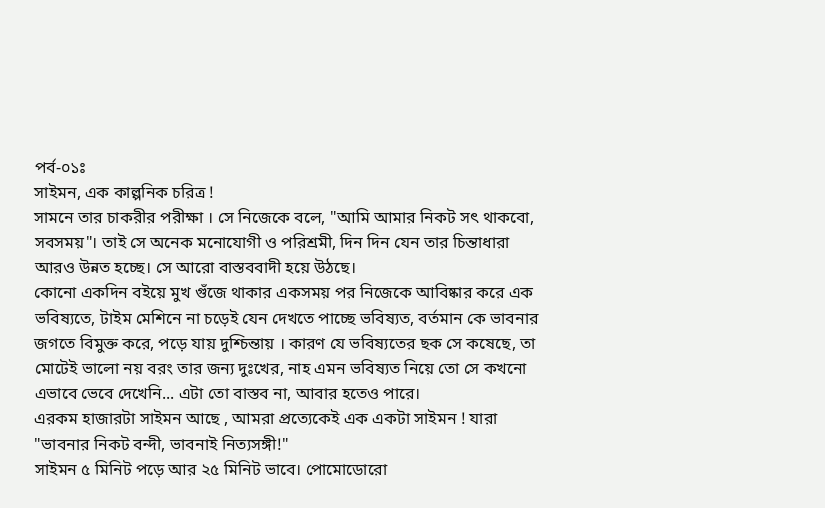পর্ব-০১ঃ
সাইমন, এক কাল্পনিক চরিত্র !
সামনে তার চাকরীর পরীক্ষা । সে নিজেকে বলে, "আমি আমার নিকট সৎ থাকবো, সবসময়"। তাই সে অনেক মনোযোগী ও পরিশ্রমী, দিন দিন যেন তার চিন্তাধারা আরও উন্নত হচ্ছে। সে আরো বাস্তববাদী হয়ে উঠছে।
কোনো একদিন বইয়ে মুখ গুঁজে থাকার একসময় পর নিজেকে আবিষ্কার করে এক ভবিষ্যতে, টাইম মেশিনে না চড়েই যেন দেখতে পাচ্ছে ভবিষ্যত, বর্তমান কে ভাবনার জগতে বিমুক্ত করে, পড়ে যায় দুশ্চিন্তায় । কারণ যে ভবিষ্যতের ছক সে কষেছে, তা মোটেই ভালো নয় বরং তার জন্য দুঃখের, নাহ এমন ভবিষ্যত নিয়ে তো সে কখনো এভাবে ভেবে দেখেনি... এটা তো বাস্তব না, আবার হতেও পারে।
এরকম হাজারটা সাইমন আছে , আমরা প্রত্যেকেই এক একটা সাইমন ! যারা "ভাবনার নিকট বন্দী, ভাবনাই নিত্যসঙ্গী!"
সাইমন ৫ মিনিট পড়ে আর ২৫ মিনিট ভাবে। পোমোডোরো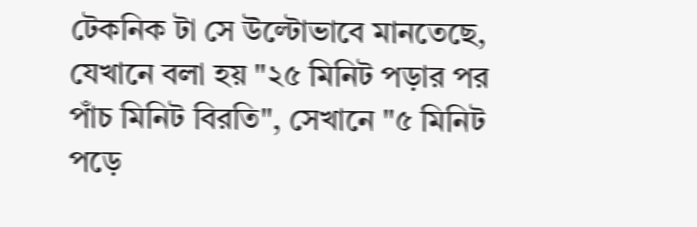টেকনিক টা সে উল্টোভাবে মানতেছে, যেখানে বলা হয় "২৫ মিনিট পড়ার পর পাঁচ মিনিট বিরতি", সেখানে "৫ মিনিট পড়ে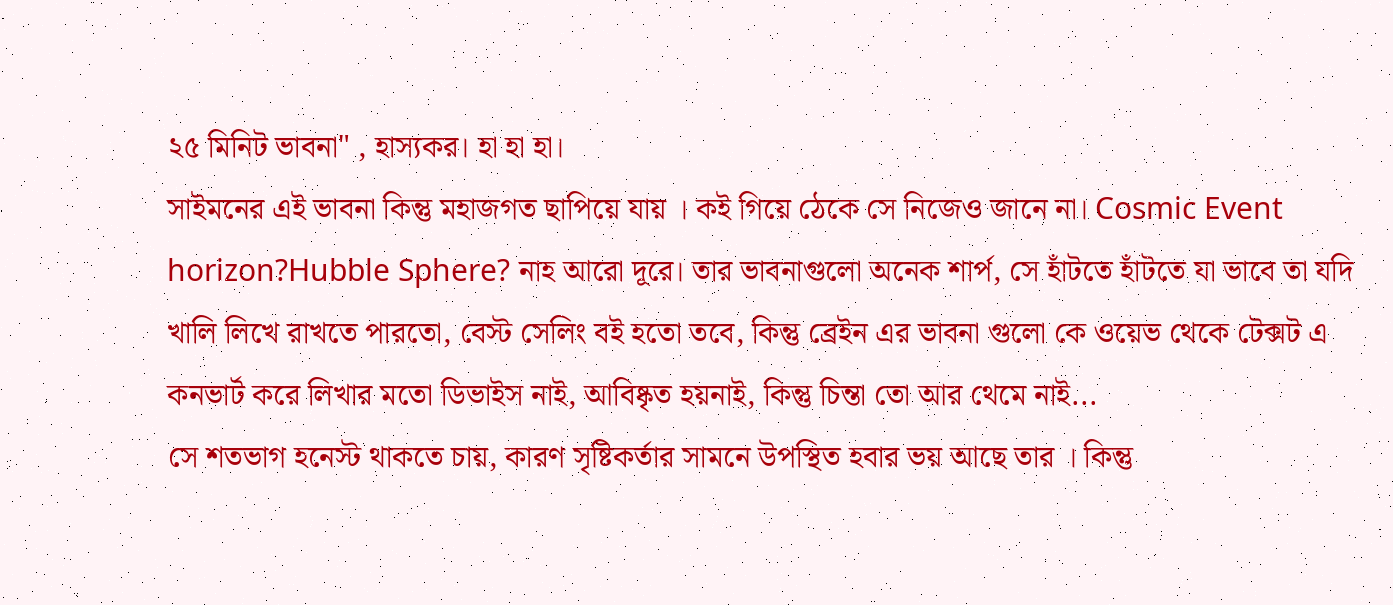২৫ মিনিট ভাবনা" , হাস্যকর। হা হা হা।
সাইমনের এই ভাবনা কিন্তু মহাজগত ছাপিয়ে যায় । কই গিয়ে ঠেকে সে নিজেও জানে না। Cosmic Event horizon?Hubble Sphere? নাহ আরো দূরে। তার ভাবনাগুলো অনেক শার্প, সে হাঁটতে হাঁটতে যা ভাবে তা যদি খালি লিখে রাখতে পারতো, বেস্ট সেলিং বই হতো তবে, কিন্তু ব্রেইন এর ভাবনা গুলো কে ওয়েভ থেকে টেক্সট এ কনভার্ট করে লিখার মতো ডিভাইস নাই, আবিষ্কৃত হয়নাই, কিন্তু চিন্তা তো আর থেমে নাই...
সে শতভাগ হনেস্ট থাকতে চায়, কারণ সৃষ্টিকর্তার সামনে উপস্থিত হবার ভয় আছে তার । কিন্তু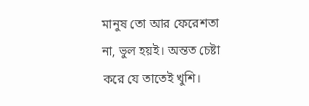মানুষ তো আর ফেরেশতা না, ভুল হয়ই। অন্তত চেষ্টা করে যে তাতেই খুশি।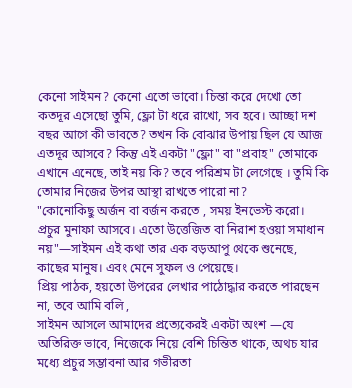কেনো সাইমন? কেনো এতো ভাবো। চিন্তা করে দেখো তো কতদূর এসেছো তুমি, ফ্লো টা ধরে রাখো, সব হবে। আচ্ছা দশ বছর আগে কী ভাবতে? তখন কি বোঝার উপায় ছিল যে আজ এতদূর আসবে? কিন্তু এই একটা "ফ্লো" বা "প্রবাহ" তোমাকে এখানে এনেছে, তাই নয় কি? তবে পরিশ্রম টা লেগেছে । তুমি কি তোমার নিজের উপর আস্থা রাখতে পারো না?
"কোনোকিছু অর্জন বা বর্জন করতে , সময় ইনভেস্ট করো। প্রচুর মুনাফা আসবে। এতো উত্তেজিত বা নিরাশ হওয়া সমাধান নয়"—সাইমন এই কথা তার এক বড়আপু থেকে শুনেছে, কাছের মানুষ। এবং মেনে সুফল ও পেয়েছে।
প্রিয় পাঠক, হয়তো উপরের লেখার পাঠোদ্ধার করতে পারছেন না, তবে আমি বলি ,
সাইমন আসলে আমাদের প্রত্যেকেরই একটা অংশ —যে অতিরিক্ত ভাবে, নিজেকে নিয়ে বেশি চিন্তিত থাকে, অথচ যার মধ্যে প্রচুর সম্ভাবনা আর গভীরতা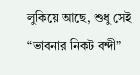লুকিয়ে আছে, শুধু সেই “ভাবনার নিকট বন্দী”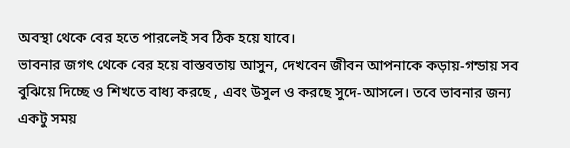অবস্থা থেকে বের হতে পারলেই সব ঠিক হয়ে যাবে।
ভাবনার জগৎ থেকে বের হয়ে বাস্তবতায় আসুন, দেখবেন জীবন আপনাকে কড়ায়-গন্ডায় সব বুঝিয়ে দিচ্ছে ও শিখতে বাধ্য করছে , এবং উসুল ও করছে সুদে-আসলে। তবে ভাবনার জন্য একটু সময়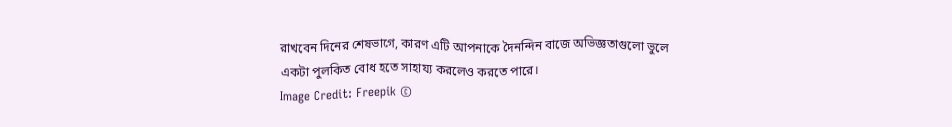রাখবেন দিনের শেষভাগে, কারণ এটি আপনাকে দৈনন্দিন বাজে অভিজ্ঞতাগুলো ভুলে একটা পুলকিত বোধ হতে সাহায্য করলেও করতে পারে।
Image Credit: Freepik ©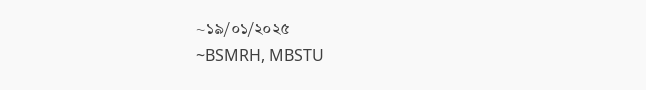~১৯/০১/২০২৫
~BSMRH, MBSTU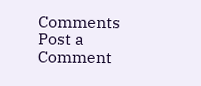Comments
Post a Comment